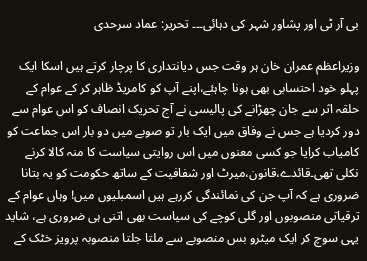بی آر ٹی اور پشاور شہر کی دہائی۔۔۔ تحریر: عماد سرحدی

وزیراعظم عمران خان ہر وقت جس دیانتداری کا پرچار کرتے ہیں اسکا ایک پہلو خود احتسابی بھی ہونا چاہئے،اپنے آپ کو کامریڈ ظاہر کر کے عوام کے حلقہ اثر سے جان چھڑانے کی پالیسی نے آج تحریک انصاف کو اس عوام سے دور کردیا ہے جس نے وفاق میں ایک بار تو صوبے میں دو بار اس جماعت کو کامیاب کرایا جو کسی معنوں میں اس روایتی سیاست کا منہ کالا کرنے نکلی تھی۔قائدے،قانون،میرٹ اور شفافیت کے ساتھ حکومت کو یہ بتانا ضروری ہے کہ آپ جن کی نمائندگی کررہے ہیں اسمبلیوں میں! وہاں عوام کے ترقیاتی منصوبوں اور گلی کوچے کی سیاست بھی اتنی ہی ضروری ہے، شاید یہی سوچ کر ایک میٹرو بس منصوبے سے ملتا جلتا منصوبہ پرویز خٹک کے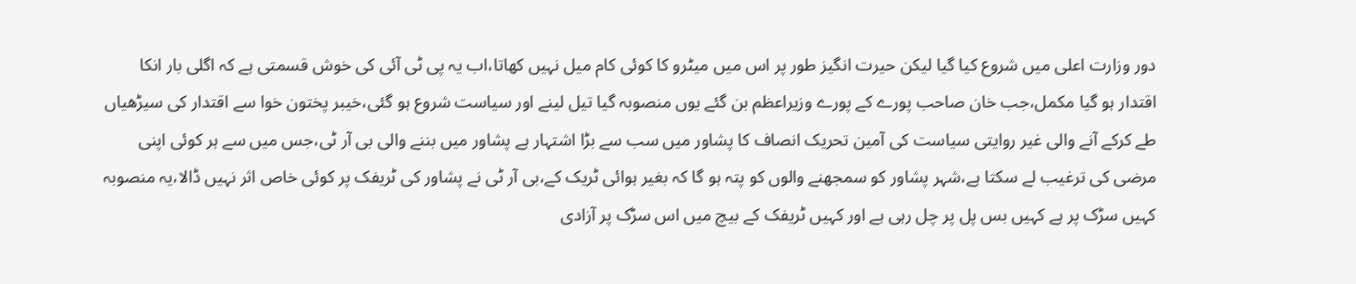دور وزارت اعلی میں شروع کیا گیا لیکن حیرت انگیز طور پر اس میں میٹرو کا کوئی کام میل نہیں کھاتا،اب یہ پی ٹی آئی کی خوش قسمتی ہے کہ اگلی بار انکا اقتدار ہو گیا مکمل،جب خان صاحب پورے کے پورے وزیراعظم بن گئے یوں منصوبہ گیا تیل لینے اور سیاست شروع ہو گئی،خیبر پختون خوا سے اقتدار کی سیڑھیاں طے کرکے آنے والی غیر روایتی سیاست کی آمین تحریک انصاف کا پشاور میں سب سے بڑا اشتہار ہے پشاور میں بننے والی بی آر ٹی،جس میں سے ہر کوئی اپنی مرضی کی ترغیب لے سکتا ہے،شہر پشاور کو سمجھنے والوں کو پتہ ہو گا کہ بغیر ہوائی ٹریک کے،بی آر ٹی نے پشاور کی ٹریفک پر کوئی خاص اثر نہیں ڈالا،یہ منصوبہ کہیں سڑک پر ہے کہیں بس پل پر چل رہی ہے اور کہیں ٹریفک کے بیچ میں اس سڑک پر آزادی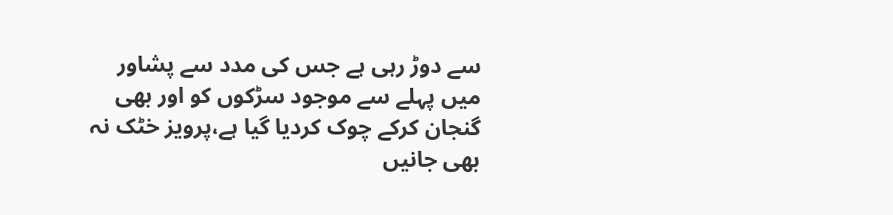سے دوڑ رہی ہے جس کی مدد سے پشاور میں پہلے سے موجود سڑکوں کو اور بھی گنجان کرکے چوک کردیا گیا ہے،پرویز خٹک نہ بھی جانیں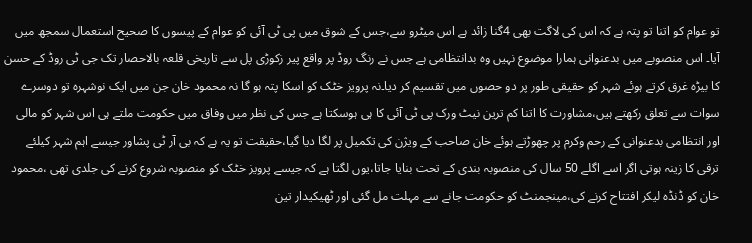تو عوام کو اتنا تو پتہ ہے کہ اس کی لاگت بھی 4گنا زائد ہے اس میٹرو سے،جس کے شوق میں پی ٹی آئی کو عوام کے پیسوں کا صحیح استعمال سمجھ میں آیا۔ اس منصوبے میں بدعنوانی ہمارا موضوع نہیں وہ بدانتظامی ہے جس نے رنگ روڈ پر واقع پیر زکوڑی پل سے تاریخی قلعہ بالاحصار تک جی ٹی روڈ کے حسن کا بیڑہ غرق کرتے ہوئے شہر کو حقیقی طور پر دو حصوں میں تقسیم کر دیا۔نہ پرویز خٹک کو اسکا پتہ ہو گا نہ محمود خان جن میں ایک نوشہرہ تو دوسرے سوات سے تعلق رکھتے ہیں،مشاورت کا اتنا کم ترین نیٹ ورک پی ٹی آئی کا ہی ہوسکتا ہے جس کی نظر میں وفاق میں حکومت ملتے ہی اس شہر کو مالی اور انتظامی بدعنوانی کے رحم وکرم پر چھوڑتے ہوئے خان صاحب کے ویژن کی تکمیل پر لگا دیا گیا،حقیقت تو یہ ہے کہ بی آر ٹی پشاور جیسے اہم شہر کیلئے ترقی کا زینہ ہوتی اگر اسے اگلے 50 سال کی منصوبہ بندی کے تحت بنایا جاتا،یوں لگتا ہے کہ جیسے پرویز خٹک کو منصوبہ شروع کرنے کی جلدی تھی ،محمود خان کو ڈنڈہ لیکر افتتاح کرنے کی،مینجمنٹ کو حکومت جانے سے مہلت مل گئی اور ٹھیکیدار تین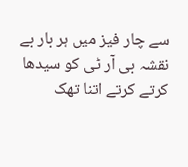سے چار فیز میں ہر بار بے نقشہ بی آر ٹی کو سیدھا کرتے کرتے اتنا تھک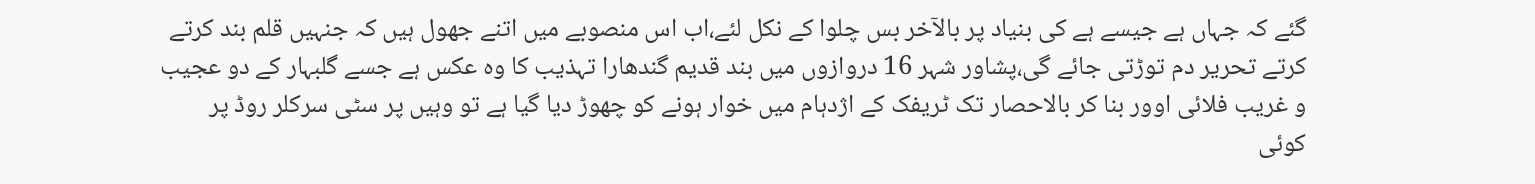گئے کہ جہاں ہے جیسے ہے کی بنیاد پر بالآخر بس چلوا کے نکل لئے،اب اس منصوبے میں اتنے جھول ہیں کہ جنہیں قلم بند کرتے کرتے تحریر دم توڑتی جائے گی،پشاور شہر 16 دروازوں میں بند قدیم گندھارا تہذیب کا وہ عکس ہے جسے گلبہار کے دو عجیب و غریب فلائی اوور بنا کر بالاحصار تک ٹریفک کے اژدہام میں خوار ہونے کو چھوڑ دیا گیا ہے تو وہیں پر سٹی سرکلر روڈ پر کوئی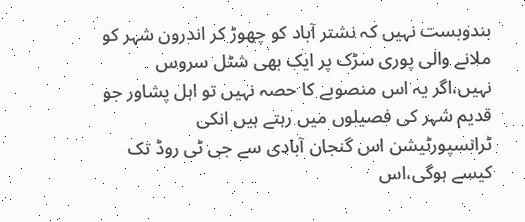بندوبست نہیں کہ نشتر آباد کو چھوڑ کر اندرون شہر کو ملانے والی پوری سڑک پر ایک بھی شٹل سروس نہیں،اگر یہ اس منصوبے کا حصہ نہیں تو اہل پشاور جو قدیم شہر کی فصیلوں میں رہتے ہیں انکی ٹرانسپورٹیشن اس گنجان آبادی سے جی ٹی روڈ تک کیسے ہوگی،اس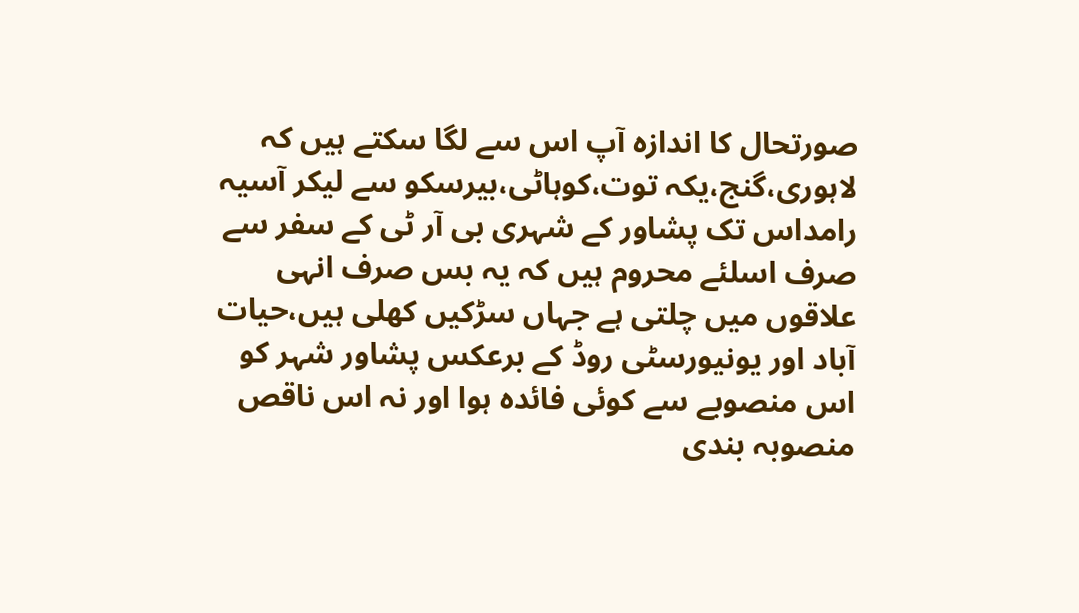صورتحال کا اندازہ آپ اس سے لگا سکتے ہیں کہ لاہوری،گنج،یکہ توت،کوہاٹی،بیرسکو سے لیکر آسیہ رامداس تک پشاور کے شہری بی آر ٹی کے سفر سے صرف اسلئے محروم ہیں کہ یہ بس صرف انہی علاقوں میں چلتی ہے جہاں سڑکیں کھلی ہیں،حیات آباد اور یونیورسٹی روڈ کے برعکس پشاور شہر کو اس منصوبے سے کوئی فائدہ ہوا اور نہ اس ناقص منصوبہ بندی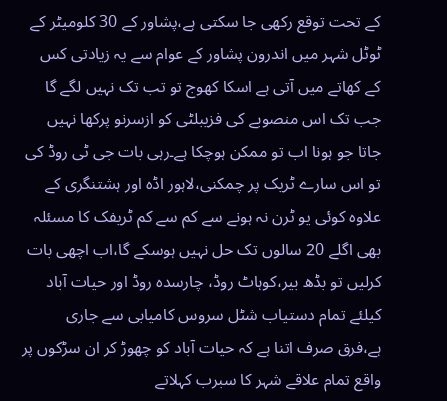کے تحت توقع رکھی جا سکتی ہے،پشاور کے 30 کلومیٹر کے ٹوٹل شہر میں اندرون پشاور کے عوام سے یہ زیادتی کس کے کھاتے میں آتی ہے اسکا کھوج تو تب تک نہیں لگے گا جب تک اس منصوبے کی فزیبلٹی کو ازسرنو پرکھا نہیں جاتا جو ہونا اب تو ممکن ہوچکا ہے۔رہی بات جی ٹی روڈ کی تو اس سارے ٹریک پر چمکنی،لاہور اڈہ اور ہشتنگری کے علاوہ کوئی یو ٹرن نہ ہونے سے کم سے کم ٹریفک کا مسئلہ بھی اگلے 20 سالوں تک حل نہیں ہوسکے گا،اب اچھی بات کرلیں تو بڈھ بیر،کوہاٹ روڈ، چارسدہ روڈ اور حیات آباد کیلئے تمام دستیاب شٹل سروس کامیابی سے جاری ہے،فرق صرف اتنا ہے کہ حیات آباد کو چھوڑ کر ان سڑکوں پر واقع تمام علاقے شہر کا سبرب کہلاتے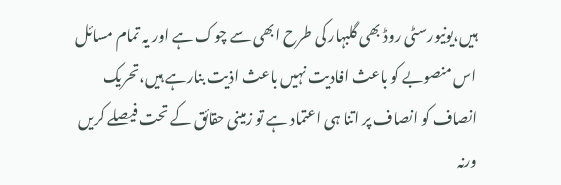ہیں،یونیورسٹی روڈ بھی گلبہار کی طرح ابھی سے چوک ہے اور یہ تمام مسائل اس منصوبے کو باعث افادیت نہیں باعث اذیت بنارہے ہیں،تحریک انصاف کو انصاف پر اتنا ہی اعتماد ہے تو زمینی حقائق کے تحت فیصلے کریں ورنہ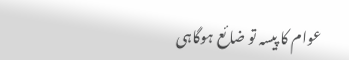عوام کا پیسہ تو ضائع ہوگاہی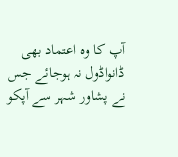آپ کا وہ اعتماد بھی ڈانواڈول نہ ہوجائے جس نے پشاور شہر سے آپکو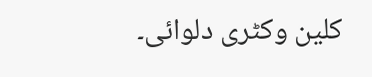کلین وکٹری دلوائی۔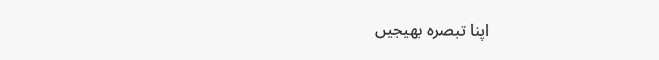اپنا تبصرہ بھیجیں